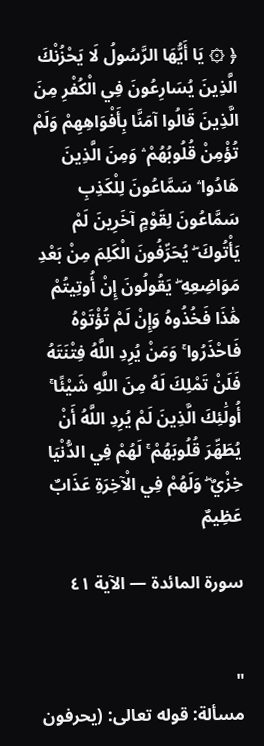﴿ ۞ يَا أَيُّهَا الرَّسُولُ لَا يَحْزُنْكَ الَّذِينَ يُسَارِعُونَ فِي الْكُفْرِ مِنَ الَّذِينَ قَالُوا آمَنَّا بِأَفْوَاهِهِمْ وَلَمْ تُؤْمِنْ قُلُوبُهُمْ ۛ وَمِنَ الَّذِينَ هَادُوا ۛ سَمَّاعُونَ لِلْكَذِبِ سَمَّاعُونَ لِقَوْمٍ آخَرِينَ لَمْ يَأْتُوكَ ۖ يُحَرِّفُونَ الْكَلِمَ مِنْ بَعْدِ مَوَاضِعِهِ ۖ يَقُولُونَ إِنْ أُوتِيتُمْ هَٰذَا فَخُذُوهُ وَإِنْ لَمْ تُؤْتَوْهُ فَاحْذَرُوا ۚ وَمَنْ يُرِدِ اللَّهُ فِتْنَتَهُ فَلَنْ تَمْلِكَ لَهُ مِنَ اللَّهِ شَيْئًا ۚ أُولَٰئِكَ الَّذِينَ لَمْ يُرِدِ اللَّهُ أَنْ يُطَهِّرَ قُلُوبَهُمْ ۚ لَهُمْ فِي الدُّنْيَا خِزْيٌ ۖ وَلَهُمْ فِي الْآخِرَةِ عَذَابٌ عَظِيمٌ

سورة المائدة — الآية ٤١


"
مسألة: قوله تعالى: (يحرفون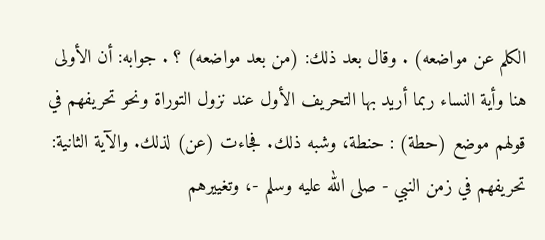الكلم عن مواضعه) . وقال بعد ذلك: (من بعد مواضعه) ؟ . جوابه: أن الأولى هنا وأية النساء ربما أريد بها التحريف الأول عند نزول التوراة ونحو تحريفهم في قولهم موضع (حطة) : حنطة، وشبه ذلك. فجاءت (عن) لذلك. والآية الثانية: تحريفهم في زمن النبي - صلى الله عليه وسلم -، وتغييرهم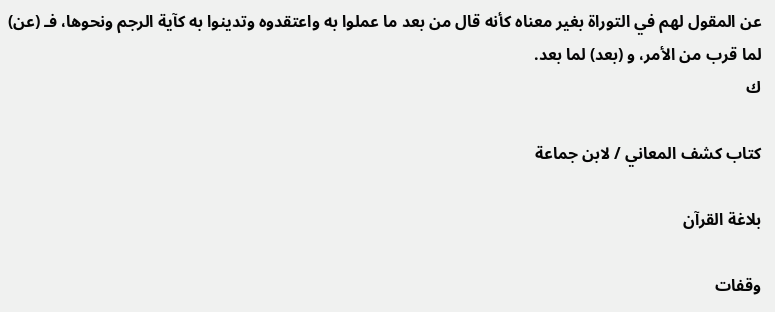عن المقول لهم في التوراة بغير معناه كأنه قال من بعد ما عملوا به واعتقدوه وتدينوا به كآية الرجم ونحوها، فـ (عن) لما قرب من الأمر، و (بعد) لما بعد.
ك

كتاب كشف المعاني / لابن جماعة

بلاغة القرآن

وقفات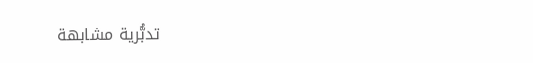تدبُّرية مشابهة